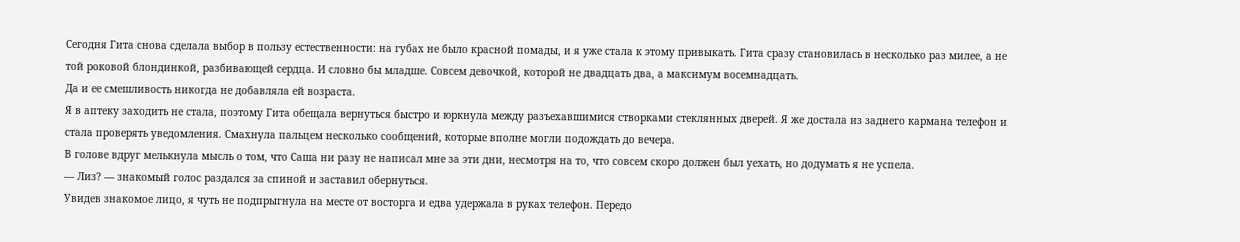Сегодня Гита снова сделала выбор в пользу естественности: на губах не было красной помады, и я уже стала к этому привыкать. Гита сразу становилась в несколько раз милее, а не той роковой блондинкой, разбивающей сердца. И словно бы младше. Совсем девочкой, которой не двадцать два, а максимум восемнадцать.
Да и ее смешливость никогда не добавляла ей возраста.
Я в аптеку заходить не стала, поэтому Гита обещала вернуться быстро и юркнула между разъехавшимися створками стеклянных дверей. Я же достала из заднего кармана телефон и стала проверять уведомления. Смахнула пальцем несколько сообщений, которые вполне могли подождать до вечера.
В голове вдруг мелькнула мысль о том, что Саша ни разу не написал мне за эти дни, несмотря на то, что совсем скоро должен был уехать, но додумать я не успела.
— Лиз? — знакомый голос раздался за спиной и заставил обернуться.
Увидев знакомое лицо, я чуть не подпрыгнула на месте от восторга и едва удержала в руках телефон. Передо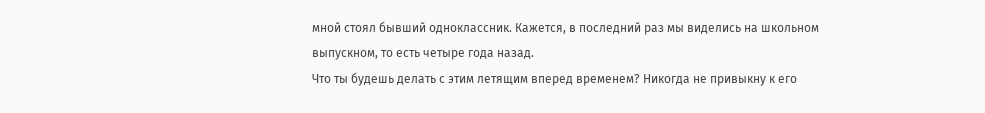мной стоял бывший одноклассник. Кажется, в последний раз мы виделись на школьном выпускном, то есть четыре года назад.
Что ты будешь делать с этим летящим вперед временем? Никогда не привыкну к его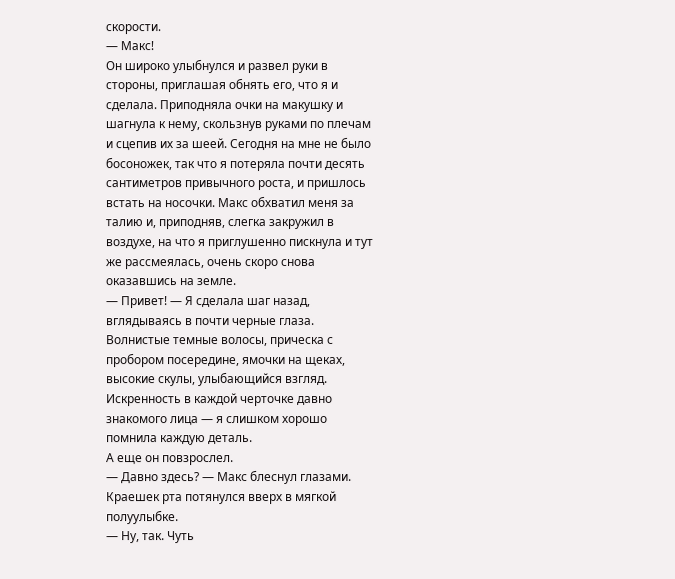скорости.
— Макс!
Он широко улыбнулся и развел руки в стороны, приглашая обнять его, что я и сделала. Приподняла очки на макушку и шагнула к нему, скользнув руками по плечам и сцепив их за шеей. Сегодня на мне не было босоножек, так что я потеряла почти десять сантиметров привычного роста, и пришлось встать на носочки. Макс обхватил меня за талию и, приподняв, слегка закружил в воздухе, на что я приглушенно пискнула и тут же рассмеялась, очень скоро снова оказавшись на земле.
— Привет! — Я сделала шаг назад, вглядываясь в почти черные глаза.
Волнистые темные волосы, прическа с пробором посередине, ямочки на щеках, высокие скулы, улыбающийся взгляд. Искренность в каждой черточке давно знакомого лица — я слишком хорошо помнила каждую деталь.
А еще он повзрослел.
— Давно здесь? — Макс блеснул глазами. Краешек рта потянулся вверх в мягкой полуулыбке.
— Ну, так. Чуть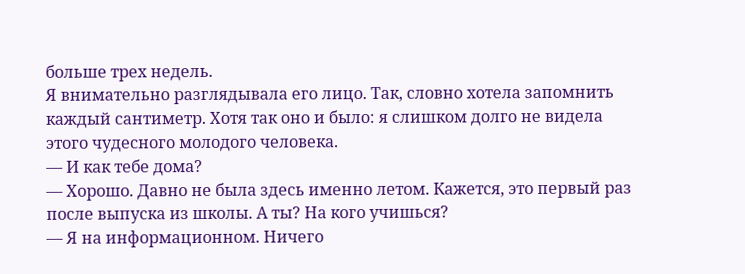больше трех недель.
Я внимательно разглядывала его лицо. Так, словно хотела запомнить каждый сантиметр. Хотя так оно и было: я слишком долго не видела этого чудесного молодого человека.
— И как тебе дома?
— Хорошо. Давно не была здесь именно летом. Кажется, это первый раз после выпуска из школы. А ты? На кого учишься?
— Я на информационном. Ничего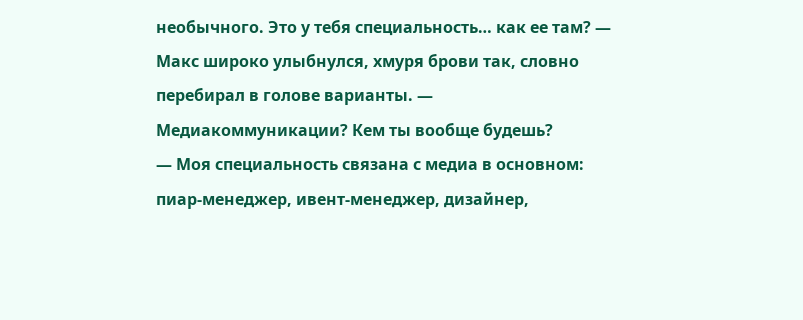необычного. Это у тебя специальность… как ее там? — Макс широко улыбнулся, хмуря брови так, словно перебирал в голове варианты. — Медиакоммуникации? Кем ты вообще будешь?
— Моя специальность связана с медиа в основном: пиар-менеджер, ивент-менеджер, дизайнер,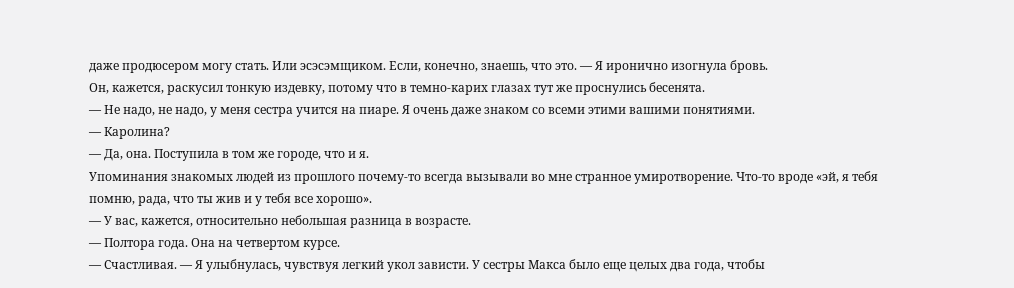даже продюсером могу стать. Или эсэсэмщиком. Если, конечно, знаешь, что это. — Я иронично изогнула бровь.
Он, кажется, раскусил тонкую издевку, потому что в темно-карих глазах тут же проснулись бесенята.
— Не надо, не надо, у меня сестра учится на пиаре. Я очень даже знаком со всеми этими вашими понятиями.
— Каролина?
— Да, она. Поступила в том же городе, что и я.
Упоминания знакомых людей из прошлого почему-то всегда вызывали во мне странное умиротворение. Что-то вроде «эй, я тебя помню, рада, что ты жив и у тебя все хорошо».
— У вас, кажется, относительно небольшая разница в возрасте.
— Полтора года. Она на четвертом курсе.
— Счастливая. — Я улыбнулась, чувствуя легкий укол зависти. У сестры Макса было еще целых два года, чтобы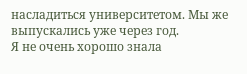насладиться университетом. Мы же выпускались уже через год.
Я не очень хорошо знала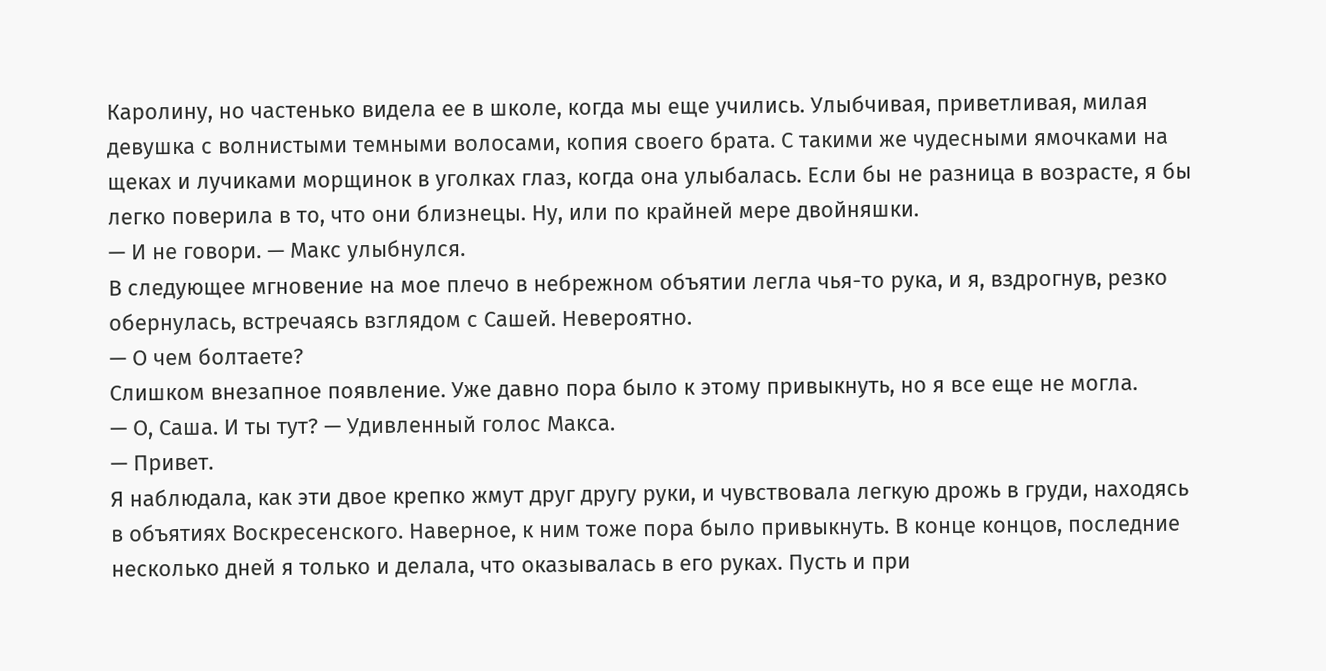Каролину, но частенько видела ее в школе, когда мы еще учились. Улыбчивая, приветливая, милая девушка с волнистыми темными волосами, копия своего брата. С такими же чудесными ямочками на щеках и лучиками морщинок в уголках глаз, когда она улыбалась. Если бы не разница в возрасте, я бы легко поверила в то, что они близнецы. Ну, или по крайней мере двойняшки.
— И не говори. — Макс улыбнулся.
В следующее мгновение на мое плечо в небрежном объятии легла чья-то рука, и я, вздрогнув, резко обернулась, встречаясь взглядом с Сашей. Невероятно.
— О чем болтаете?
Слишком внезапное появление. Уже давно пора было к этому привыкнуть, но я все еще не могла.
— О, Саша. И ты тут? — Удивленный голос Макса.
— Привет.
Я наблюдала, как эти двое крепко жмут друг другу руки, и чувствовала легкую дрожь в груди, находясь в объятиях Воскресенского. Наверное, к ним тоже пора было привыкнуть. В конце концов, последние несколько дней я только и делала, что оказывалась в его руках. Пусть и при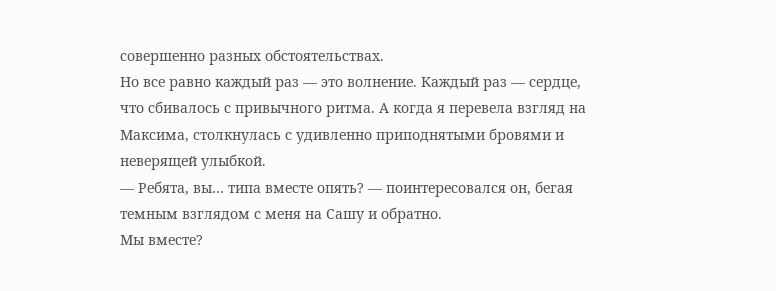совершенно разных обстоятельствах.
Но все равно каждый раз — это волнение. Каждый раз — сердце, что сбивалось с привычного ритма. А когда я перевела взгляд на Максима, столкнулась с удивленно приподнятыми бровями и неверящей улыбкой.
— Ребята, вы… типа вместе опять? — поинтересовался он, бегая темным взглядом с меня на Сашу и обратно.
Мы вместе?